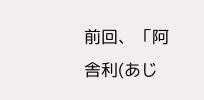前回、「阿舎利(あじ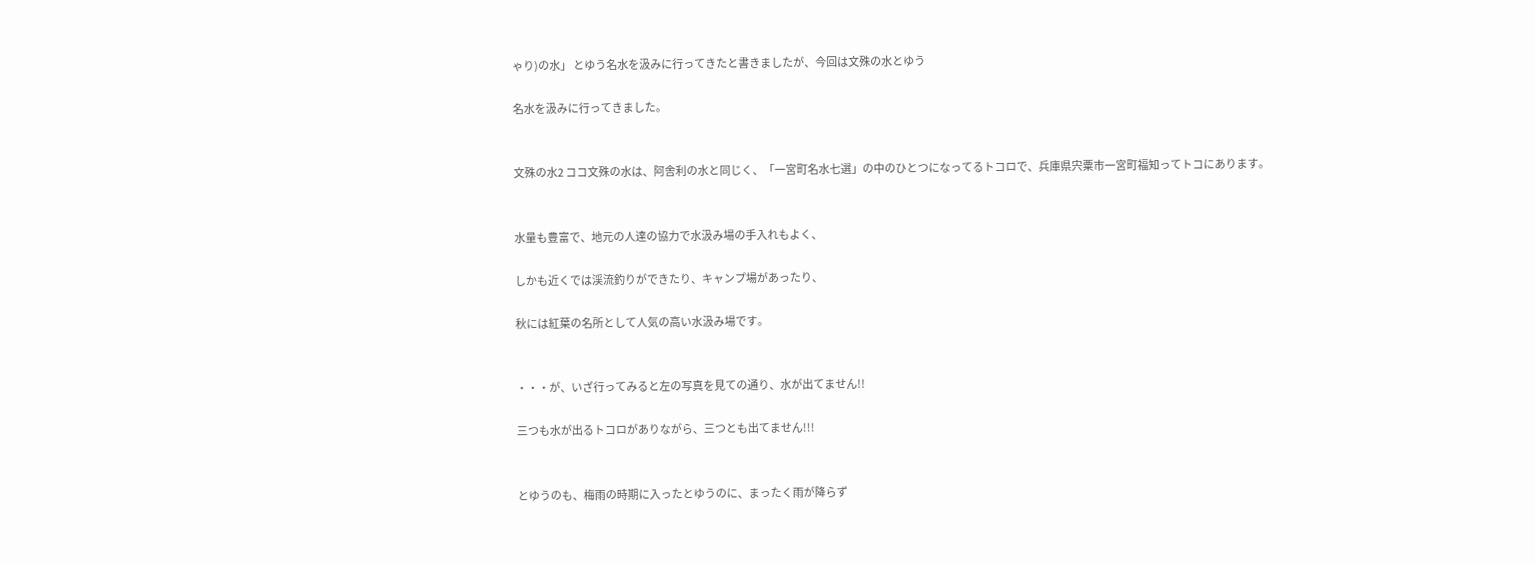ゃり)の水」 とゆう名水を汲みに行ってきたと書きましたが、今回は文殊の水とゆう

名水を汲みに行ってきました。


文殊の水2 ココ文殊の水は、阿舎利の水と同じく、「一宮町名水七選」の中のひとつになってるトコロで、兵庫県宍粟市一宮町福知ってトコにあります。


水量も豊富で、地元の人達の協力で水汲み場の手入れもよく、

しかも近くでは渓流釣りができたり、キャンプ場があったり、

秋には紅葉の名所として人気の高い水汲み場です。


・・・が、いざ行ってみると左の写真を見ての通り、水が出てません!!

三つも水が出るトコロがありながら、三つとも出てません!!!


とゆうのも、梅雨の時期に入ったとゆうのに、まったく雨が降らず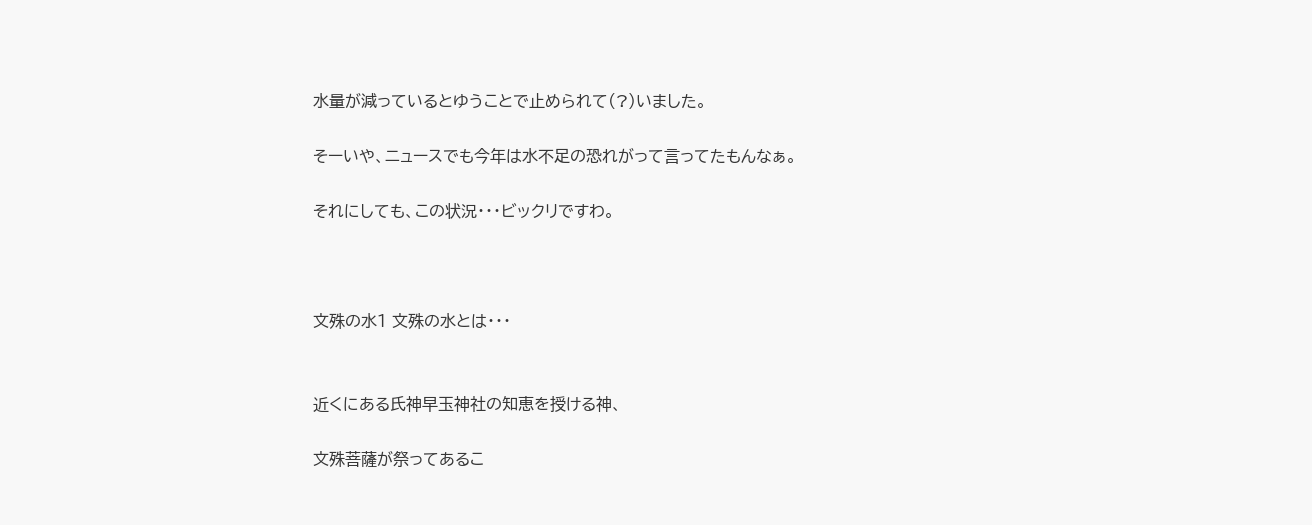水量が減っているとゆうことで止められて(?)いました。

そーいや、ニュースでも今年は水不足の恐れがって言ってたもんなぁ。

それにしても、この状況・・・ビックリですわ。



文殊の水1 文殊の水とは・・・


近くにある氏神早玉神社の知恵を授ける神、

文殊菩薩が祭ってあるこ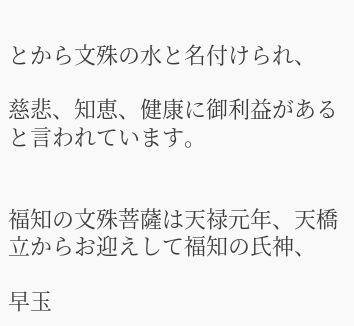とから文殊の水と名付けられ、

慈悲、知恵、健康に御利益があると言われています。


福知の文殊菩薩は天禄元年、天橋立からお迎えして福知の氏神、

早玉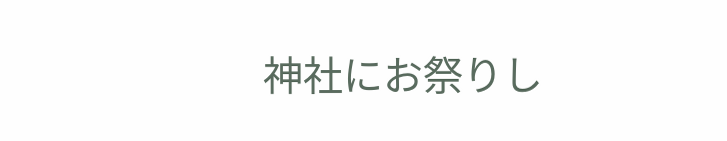神社にお祭りし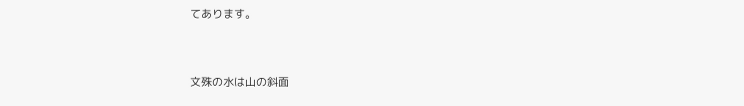てあります。


文殊の水は山の斜面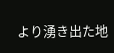より湧き出た地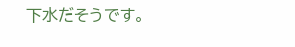下水だそうです。